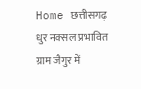Home छत्तीसगढ़ धुर नक्सल प्रभावित ग्राम जैगुर में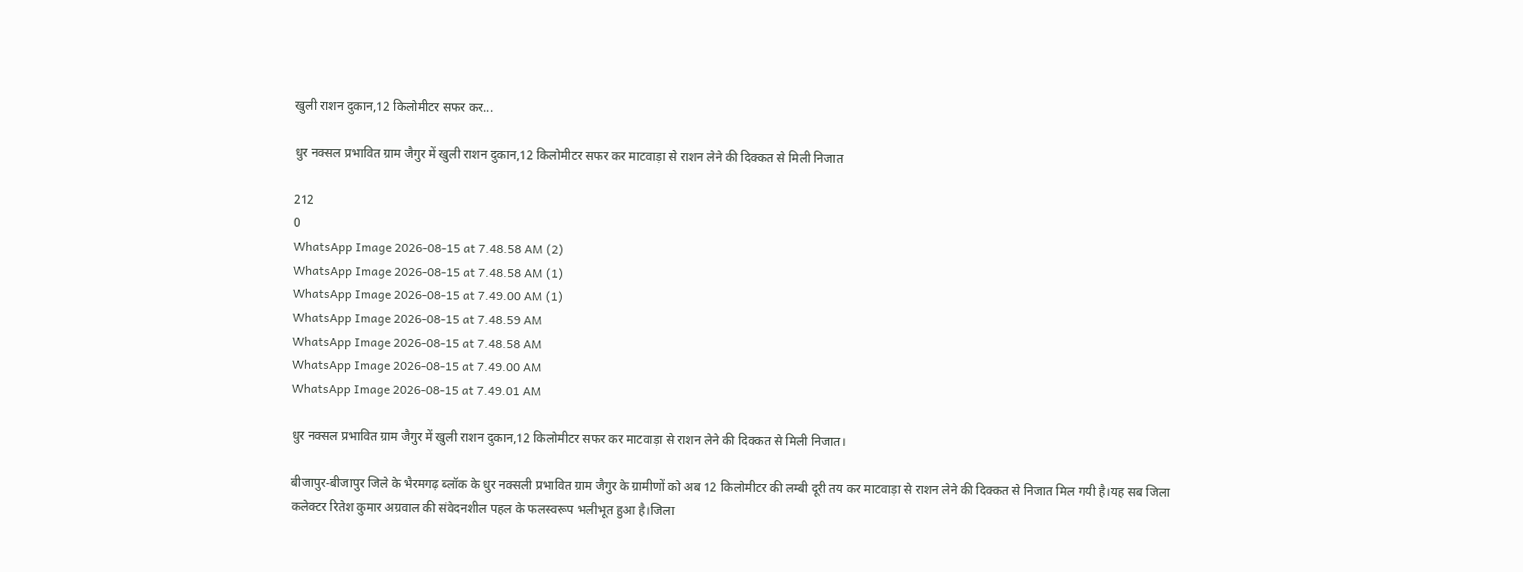खुली राशन दुकान,12 किलोमीटर सफर कर...

धुर नक्सल प्रभावित ग्राम जैगुर में खुली राशन दुकान,12 किलोमीटर सफर कर माटवाड़ा से राशन लेने की दिक्कत से मिली निजात

212
0
WhatsApp Image 2026-08-15 at 7.48.58 AM (2)
WhatsApp Image 2026-08-15 at 7.48.58 AM (1)
WhatsApp Image 2026-08-15 at 7.49.00 AM (1)
WhatsApp Image 2026-08-15 at 7.48.59 AM
WhatsApp Image 2026-08-15 at 7.48.58 AM
WhatsApp Image 2026-08-15 at 7.49.00 AM
WhatsApp Image 2026-08-15 at 7.49.01 AM

धुर नक्सल प्रभावित ग्राम जैगुर में खुली राशन दुकान,12 किलोमीटर सफर कर माटवाड़ा से राशन लेने की दिक्कत से मिली निजात।

बीजापुर-बीजापुर जिले के भैरमगढ़ ब्लॉक के धुर नक्सली प्रभावित ग्राम जैगुर के ग्रामीणों को अब 12 किलोमीटर की लम्बी दूरी तय कर माटवाड़ा से राशन लेने की दिक्कत से निजात मिल गयी है।यह सब जिला कलेक्टर रितेश कुमार अग्रवाल की संवेदनशील पहल के फलस्वरूप भलीभूत हुआ है।जिला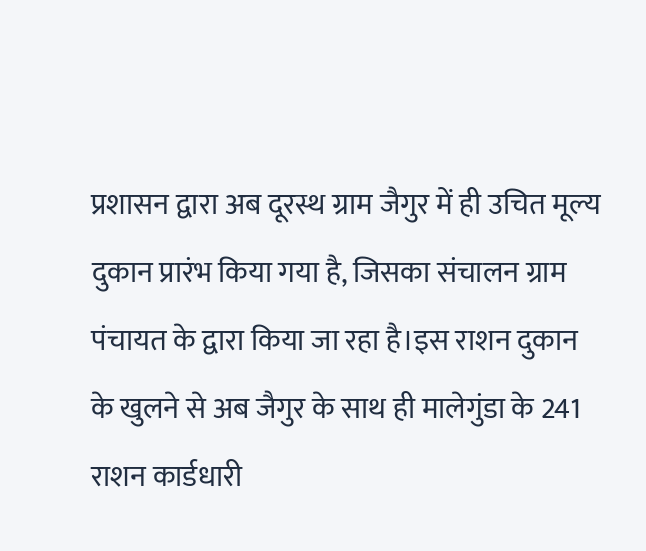प्रशासन द्वारा अब दूरस्थ ग्राम जैगुर में ही उचित मूल्य दुकान प्रारंभ किया गया है, जिसका संचालन ग्राम पंचायत के द्वारा किया जा रहा है।इस राशन दुकान के खुलने से अब जैगुर के साथ ही मालेगुंडा के 241 राशन कार्डधारी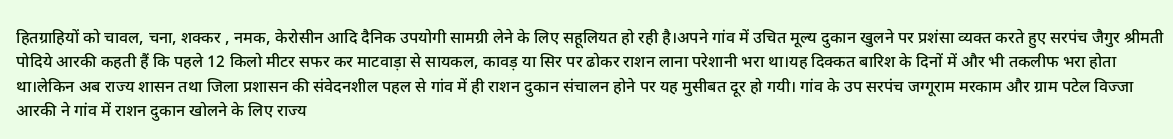हितग्राहियों को चावल, चना, शक्कर , नमक, केरोसीन आदि दैनिक उपयोगी सामग्री लेने के लिए सहूलियत हो रही है।अपने गांव में उचित मूल्य दुकान खुलने पर प्रशंसा व्यक्त करते हुए सरपंच जैगुर श्रीमती पोदिये आरकी कहती हैं कि पहले 12 किलो मीटर सफर कर माटवाड़ा से सायकल, कावड़ या सिर पर ढोकर राशन लाना परेशानी भरा था।यह दिक्कत बारिश के दिनों में और भी तकलीफ भरा होता था।लेकिन अब राज्य शासन तथा जिला प्रशासन की संवेदनशील पहल से गांव में ही राशन दुकान संचालन होने पर यह मुसीबत दूर हो गयी। गांव के उप सरपंच जग्गूराम मरकाम और ग्राम पटेल विज्जा आरकी ने गांव में राशन दुकान खोलने के लिए राज्य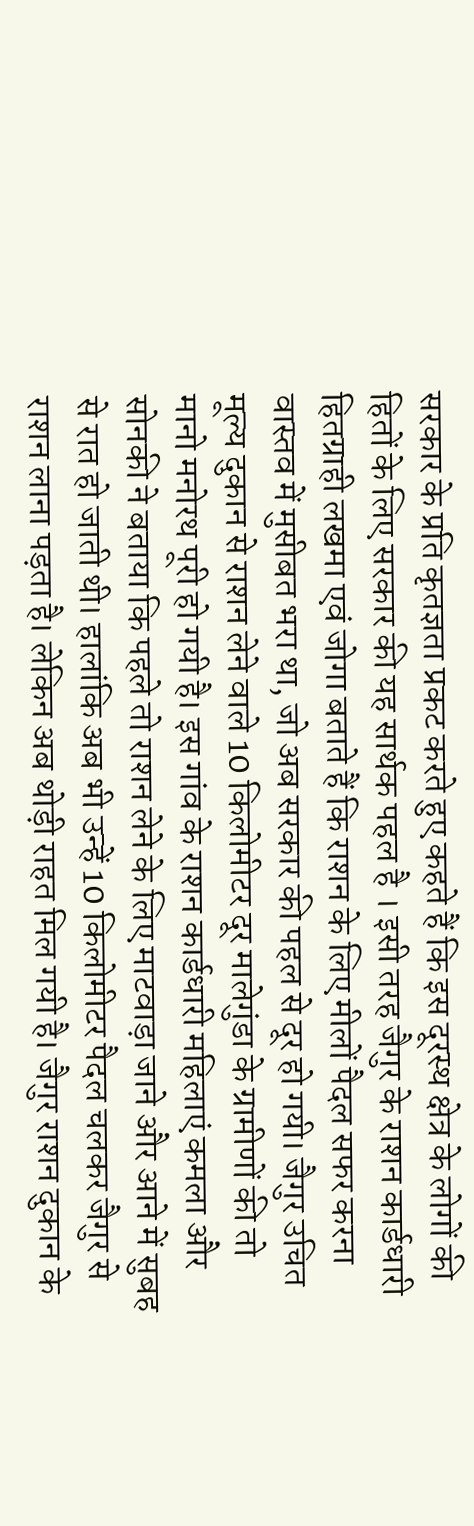सरकार के प्रति कृतज्ञता प्रकट करते हुए कहते हैं कि इस दूरस्थ क्षेत्र के लोगों की हितों के लिए सरकार की यह सार्थक पहल है । इसी तरह जैगुर के राशन कार्डधारी हितग्राही लखमा एवं जोगा बताते हैं कि राशन के लिए मीलों पैदल सफर करना वास्तव में मुसीबत भरा था, जो अब सरकार की पहल से दूर हो गयी। जैगुर उचित मूल्य दुकान से राशन लेने वाले 10 किलोमीटर दूर मालेगुंडा के ग्रामीणों की तो मानो मनोरथ पूरी हो गयी है। इस गांव के राशन कार्डधारी महिलाएं कमला और सोनकी ने बताया कि पहले तो राशन लेने के लिए माटवाड़ा जाने और आने में सुबह से रात हो जाती थी। हालांकि अब भी उन्हें 10 किलोमीटर पैदल चलकर जैगुर से राशन लाना पड़ता है। लेकिन अब थोड़ी राहत मिल गयी है। जैगुर राशन दुकान के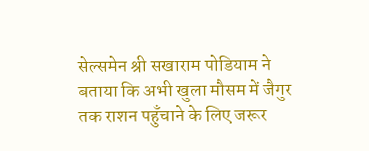सेल्समेन श्री सखाराम पोडियाम ने बताया कि अभी खुला मौसम में जैगुर तक राशन पहुँचाने के लिए जरूर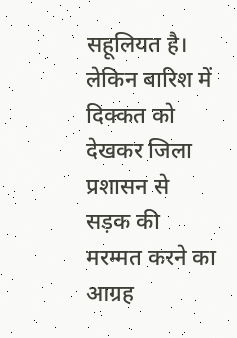सहूलियत है। लेकिन बारिश में दिक्कत को देखकर जिला प्रशासन से सड़क की मरम्मत करने का आग्रह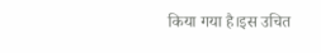किया गया है।इस उचित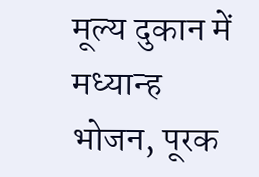मूल्य दुकान में मध्यान्ह भोजन, पूरक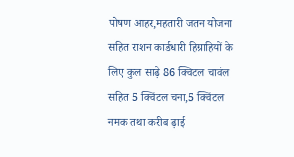पोषण आहर,महतारी जतन योजना सहित राशन कार्डधारी हिग्राहियों के लिए कुल साढ़े 86 क्विटल चावंल सहित 5 क्विंटल चना,5 क्विंटल नमक तथा करीब ढ़ाई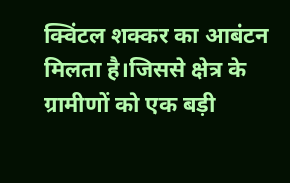क्विंटल शक्कर का आबंटन मिलता है।जिससे क्षेत्र के ग्रामीणों को एक बड़ी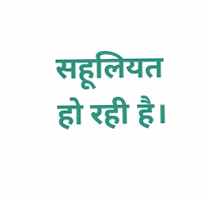सहूलियत हो रही है।